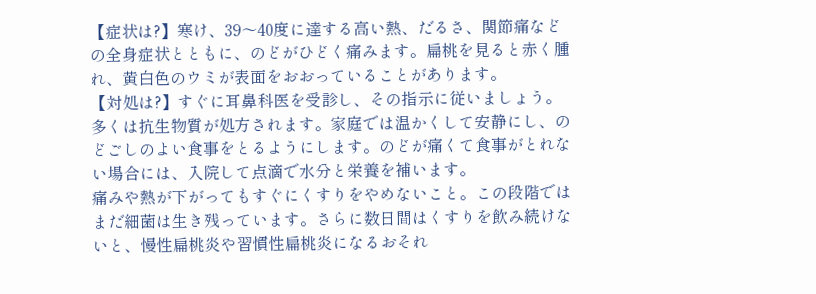【症状は?】寒け、39〜40度に達する高い熱、だるさ、関節痛などの全身症状とともに、のどがひどく痛みます。扁桃を見ると赤く腫れ、黄白色のウミが表面をおおっていることがあります。
【対処は?】すぐに耳鼻科医を受診し、その指示に従いましょう。多くは抗生物質が処方されます。家庭では温かくして安静にし、のどごしのよい食事をとるようにします。のどが痛くて食事がとれない場合には、入院して点滴で水分と栄養を補います。
痛みや熱が下がってもすぐにくすりをやめないこと。この段階ではまだ細菌は生き残っています。さらに数日間はくすりを飲み続けないと、慢性扁桃炎や習慣性扁桃炎になるおそれ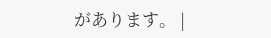があります。 |